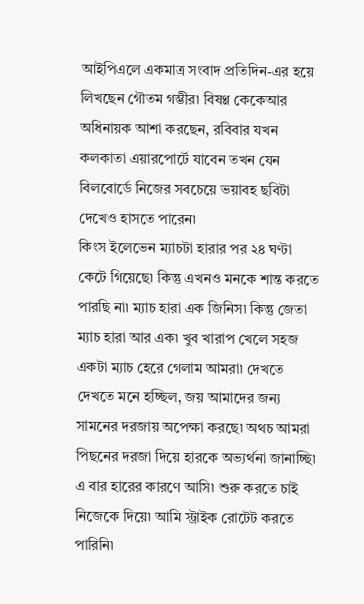আইপিএলে একমাত্র সংবাদ প্রতিদিন-এর হয়ে লিখছেন গৌতম গম্ভীর৷ বিষণ্ণ কেকেআর অধিনায়ক আশা করছেন, রবিবার যখন কলকাতা এয়ারপোর্টে যাবেন তখন যেন বিলবোর্ডে নিজের সবচেয়ে ভয়াবহ ছবিটা দেখেও হাসতে পারেন৷
কিংস ইলেভেন ম্যাচটা হারার পর ২৪ ঘণ্টা কেটে গিয়েছে৷ কিন্তু এখনও মনকে শান্ত করতে পারছি না৷ ম্যাচ হারা এক জিনিস৷ কিন্তু জেতা ম্যাচ হারা আর এক৷ খুব খারাপ খেলে সহজ একটা ম্যাচ হেরে গেলাম আমরা৷ দেখতে দেখতে মনে হচ্ছিল, জয় আমাদের জন্য সামনের দরজায় অপেক্ষা করছে৷ অথচ আমরা পিছনের দরজা দিয়ে হারকে অভ্যর্থনা জানাচ্ছি৷
এ বার হারের কারণে আসি৷ শুরু করতে চাই নিজেকে দিয়ে৷ আমি স্ট্রাইক রোটেট করতে পারিনি৷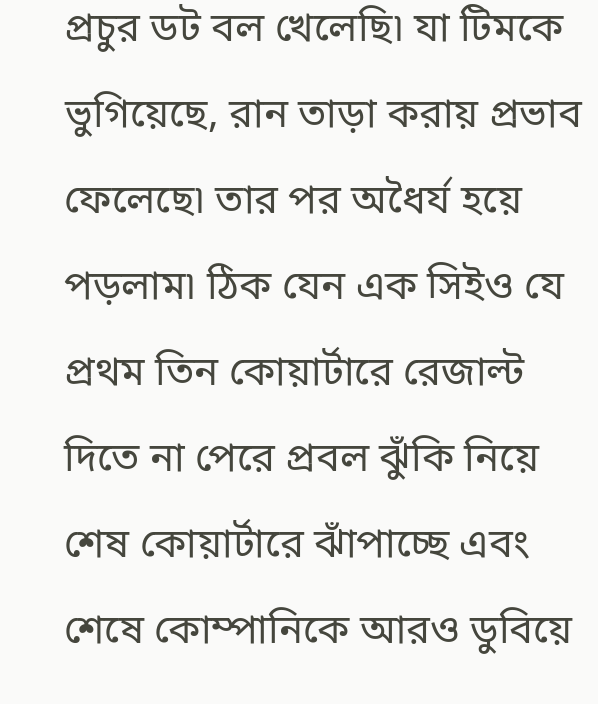প্রচুর ডট বল খেলেছি৷ যা টিমকে ভুগিয়েছে, রান তাড়া করায় প্রভাব ফেলেছে৷ তার পর অধৈর্য হয়ে পড়লাম৷ ঠিক যেন এক সিইও যে প্রথম তিন কোয়ার্টারে রেজাল্ট দিতে না পেরে প্রবল ঝুঁকি নিয়ে শেষ কোয়ার্টারে ঝাঁপাচ্ছে এবং শেষে কোম্পানিকে আরও ডুবিয়ে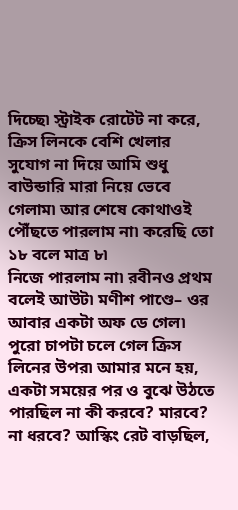দিচ্ছে৷ স্ট্রাইক রোটেট না করে, ক্রিস লিনকে বেশি খেলার সুযোগ না দিয়ে আমি শুধু বাউন্ডারি মারা নিয়ে ভেবে গেলাম৷ আর শেষে কোথাওই পৌঁছতে পারলাম না৷ করেছি তো ১৮ বলে মাত্র ৮৷
নিজে পারলাম না৷ রবীনও প্রথম বলেই আউট৷ মণীশ পাণ্ডে– ওর আবার একটা অফ ডে গেল৷ পুরো চাপটা চলে গেল ক্রিস লিনের উপর৷ আমার মনে হয়, একটা সময়ের পর ও বুঝে উঠতে পারছিল না কী করবে? মারবে? না ধরবে? আস্কিং রেট বাড়ছিল,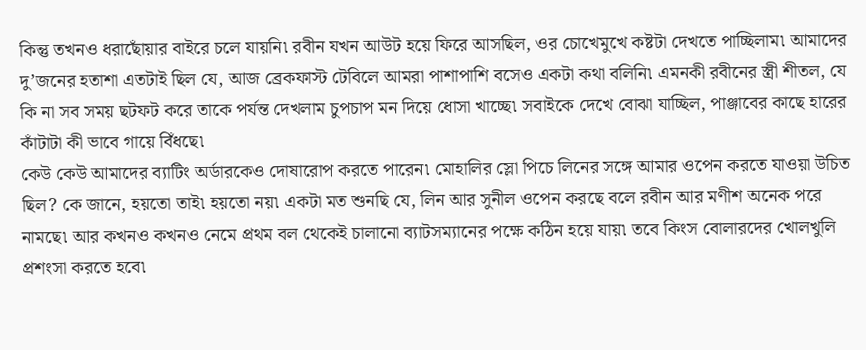কিন্তু তখনও ধরাছোঁয়ার বাইরে চলে যায়নি৷ রবীন যখন আউট হয়ে ফিরে আসছিল, ওর চোখেমুখে কষ্টটা দেখতে পাচ্ছিলাম৷ আমাদের দু’জনের হতাশা এতটাই ছিল যে, আজ ব্রেকফাস্ট টেবিলে আমরা পাশাপাশি বসেও একটা কথা বলিনি৷ এমনকী রবীনের স্ত্রী শীতল, যে কি না সব সময় ছটফট করে তাকে পর্যন্ত দেখলাম চুপচাপ মন দিয়ে ধোসা খাচ্ছে৷ সবাইকে দেখে বোঝা যাচ্ছিল, পাঞ্জাবের কাছে হারের কাঁটাটা কী ভাবে গায়ে বিঁধছে৷
কেউ কেউ আমাদের ব্যাটিং অর্ডারকেও দোষারোপ করতে পারেন৷ মোহালির স্লো পিচে লিনের সঙ্গে আমার ওপেন করতে যাওয়া উচিত ছিল? কে জানে, হয়তো তাই৷ হয়তো নয়৷ একটা মত শুনছি যে, লিন আর সুনীল ওপেন করছে বলে রবীন আর মণীশ অনেক পরে নামছে৷ আর কখনও কখনও নেমে প্রথম বল থেকেই চালানো ব্যাটসম্যানের পক্ষে কঠিন হয়ে যায়৷ তবে কিংস বোলারদের খোলখুলি প্রশংসা করতে হবে৷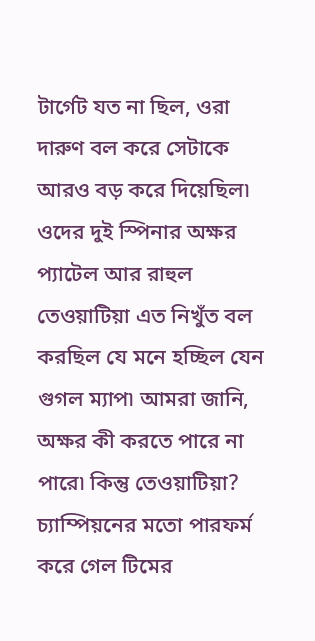টার্গেট যত না ছিল, ওরা দারুণ বল করে সেটাকে আরও বড় করে দিয়েছিল৷ ওদের দুই স্পিনার অক্ষর প্যাটেল আর রাহুল তেওয়াটিয়া এত নিখুঁত বল করছিল যে মনে হচ্ছিল যেন গুগল ম্যাপ৷ আমরা জানি, অক্ষর কী করতে পারে না পারে৷ কিন্তু তেওয়াটিয়া? চ্যাম্পিয়নের মতো পারফর্ম করে গেল টিমের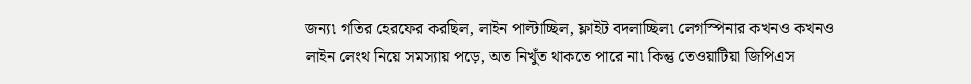জন্য৷ গতির হেরফের করছিল, লাইন পাল্টাচ্ছিল, ফ্লাইট বদলাচ্ছিল৷ লেগস্পিনার কখনও কখনও লাইন লেংথ নিয়ে সমস্যায় পড়ে, অত নিখুঁত থাকতে পারে না৷ কিন্তু তেওয়াটিয়া জিপিএস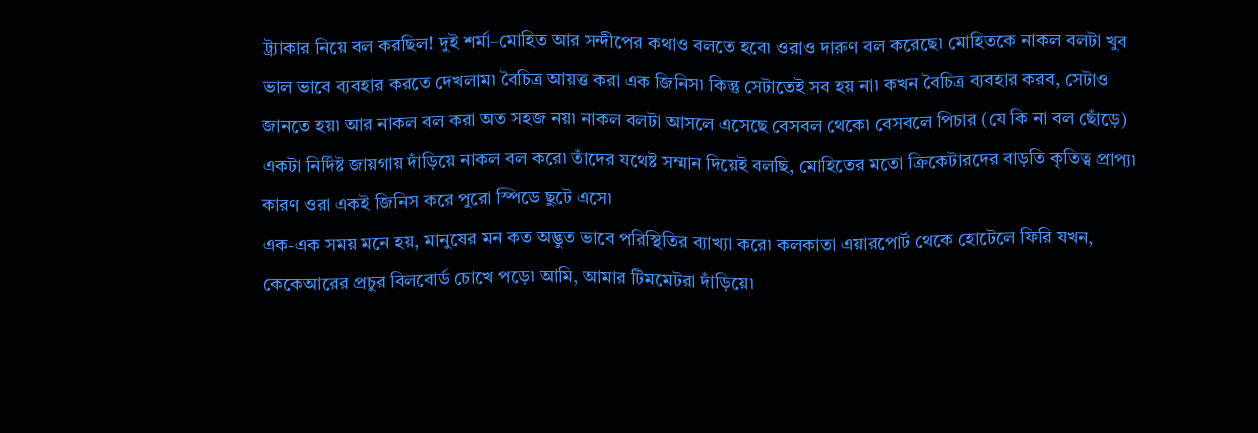ট্র্যাকার নিয়ে বল করছিল! দুই শর্মা–মোহিত আর সন্দীপের কথাও বলতে হবে৷ ওরাও দারুণ বল করেছে৷ মোহিতকে নাকল বলটা খুব ভাল ভাবে ব্যবহার করতে দেখলাম৷ বৈচিত্র আয়ত্ত করা এক জিনিস৷ কিন্তু সেটাতেই সব হয় না৷ কখন বৈচিত্র ব্যবহার করব, সেটাও জানতে হয়৷ আর নাকল বল করা অত সহজ নয়৷ নাকল বলটা আসলে এসেছে বেসবল থেকে৷ বেসবলে পিচার (যে কি না বল ছোঁড়ে) একটা নির্দিষ্ট জায়গায় দাঁড়িয়ে নাকল বল করে৷ তাঁদের যথেষ্ট সম্মান দিয়েই বলছি, মোহিতের মতো ক্রিকেটারদের বাড়তি কৃতিত্ব প্রাপ্য৷ কারণ ওরা একই জিনিস করে পুরো স্পিডে ছুটে এসে৷
এক-এক সময় মনে হয়, মানুষের মন কত অদ্ভুত ভাবে পরিস্থিতির ব্যাখ্যা করে৷ কলকাতা এয়ারপোর্ট থেকে হোটেলে ফিরি যখন, কেকেআরের প্রচুর বিলবোর্ড চোখে পড়ে৷ আমি, আমার টিমমেটরা দাঁড়িয়ে৷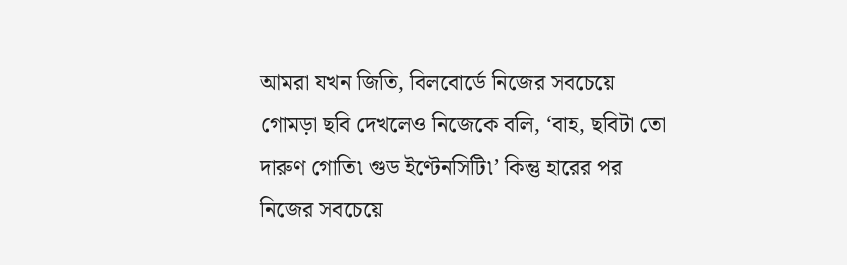আমরা যখন জিতি, বিলবোর্ডে নিজের সবচেয়ে গোমড়া ছবি দেখলেও নিজেকে বলি, ‘বাহ, ছবিটা তো দারুণ গোতি৷ গুড ইণ্টেনসিটি৷’ কিন্তু হারের পর নিজের সবচেয়ে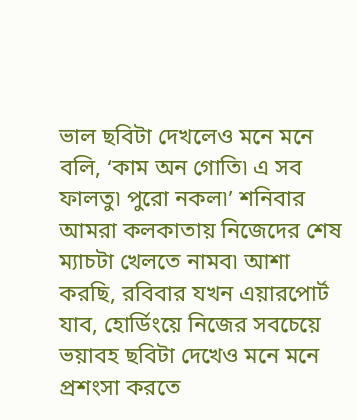ভাল ছবিটা দেখলেও মনে মনে বলি, ‘কাম অন গোতি৷ এ সব ফালতু৷ পুরো নকল৷’ শনিবার আমরা কলকাতায় নিজেদের শেষ ম্যাচটা খেলতে নামব৷ আশা করছি, রবিবার যখন এয়ারপোর্ট যাব, হোর্ডিংয়ে নিজের সবচেয়ে ভয়াবহ ছবিটা দেখেও মনে মনে প্রশংসা করতে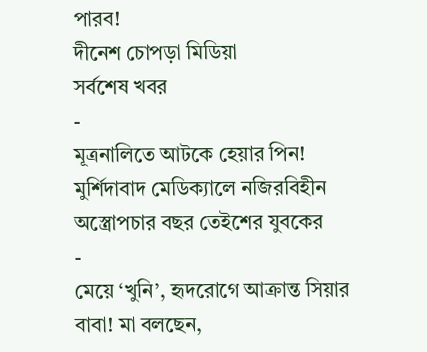পারব!
দীনেশ চোপড়া মিডিয়া
সর্বশেষ খবর
-
মূত্রনালিতে আটকে হেয়ার পিন! মুর্শিদাবাদ মেডিক্যালে নজিরবিহীন অস্ত্রোপচার বছর তেইশের যুবকের
-
মেয়ে ‘খুনি’, হৃদরোগে আক্রান্ত সিয়ার বাবা! মা বলছেন,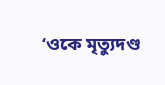‘ওকে মৃত্যুদণ্ড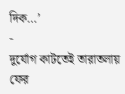দিক…’
-
দুর্যোগ কাটতেই তারাতলায় ফের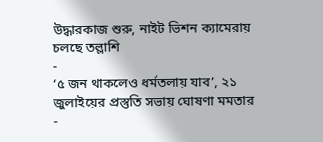উদ্ধারকাজ শুরু, নাইট ভিশন ক্যামেরায় চলছে তল্লাশি
-
‘৫ জন থাকলেও ধর্মতলায় যাব’, ২১ জুলাইয়ের প্রস্তুতি সভায় ঘোষণা মমতার
-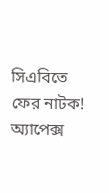সিএবিতে ফের নাটক! অ্যাপেক্স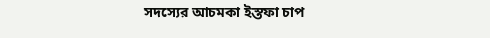সদস্যের আচমকা ইস্তফা চাপ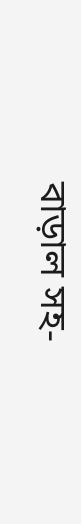বাড়াল সহ-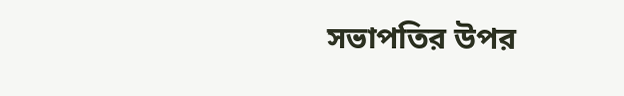সভাপতির উপর